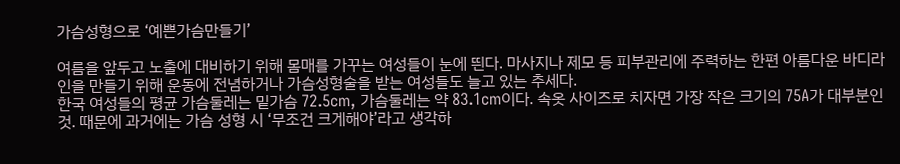가슴성형으로 ‘예쁜가슴만들기’

여름을 앞두고 노출에 대비하기 위해 몸매를 가꾸는 여성들이 눈에 띈다. 마사지나 제모 등 피부관리에 주력하는 한편 아름다운 바디라인을 만들기 위해 운동에 전념하거나 가슴성형술을 받는 여성들도 늘고 있는 추세다.
한국 여성들의 평균 가슴둘레는 밑가슴 72.5cm, 가슴둘레는 약 83.1cm이다. 속옷 사이즈로 치자면 가장 작은 크기의 75A가 대부분인 것. 때문에 과거에는 가슴 성형 시 ‘무조건 크게해야’라고 생각하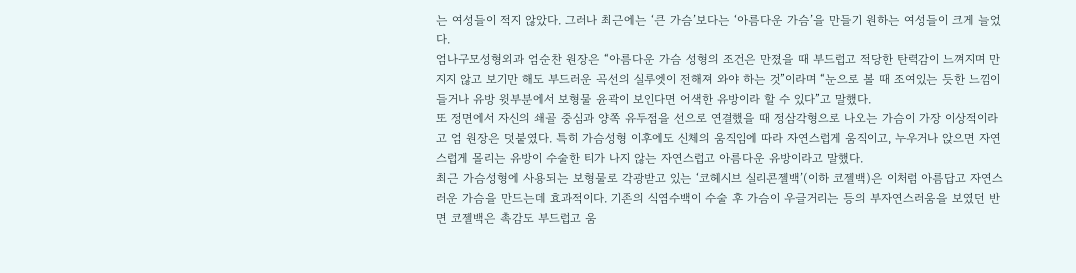는 여성들이 적지 않았다. 그러나 최근에는 ‘큰 가슴’보다는 ‘아름다운 가슴’을 만들기 원하는 여성들이 크게 늘었다.
엄나구모성형외과 엄순찬 원장은 “아름다운 가슴 성형의 조건은 만졌을 때 부드럽고 적당한 탄력감이 느껴지며 만지지 않고 보기만 해도 부드러운 곡선의 실루엣이 전해져 와야 하는 것”이라며 “눈으로 볼 때 조여있는 듯한 느낌이 들거나 유방 윗부분에서 보형물 윤곽이 보인다면 어색한 유방이라 할 수 있다”고 말했다.
또 정면에서 자신의 쇄골 중심과 양쪽 유두점을 선으로 연결했을 때 정삼각형으로 나오는 가슴이 가장 이상적이라고 엄 원장은 덧붙였다. 특히 가슴성형 이후에도 신체의 움직임에 따라 자연스럽게 움직이고, 누우거나 앉으면 자연스럽게 몰리는 유방이 수술한 티가 나지 않는 자연스럽고 아름다운 유방이라고 말했다.
최근 가슴성형에 사용되는 보형물로 각광받고 있는 ‘코헤시브 실리콘젤백’(이하 코젤백)은 이처럼 아름답고 자연스러운 가슴을 만드는데 효과적이다. 기존의 식염수백이 수술 후 가슴이 우글거리는 등의 부자연스러움을 보였던 반면 코젤백은 촉감도 부드럽고 움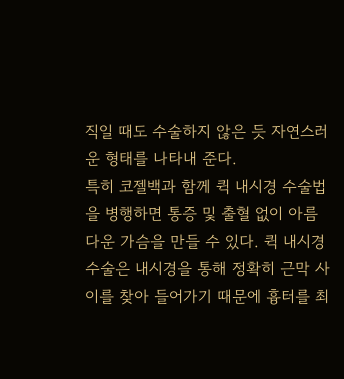직일 때도 수술하지 않은 듯 자연스러운 형태를 나타내 준다.
특히 코젤백과 함께 퀵 내시경 수술법을 병행하면 통증 및 출혈 없이 아름다운 가슴을 만들 수 있다. 퀵 내시경 수술은 내시경을 통해 정확히 근막 사이를 찾아 들어가기 때문에 흉터를 최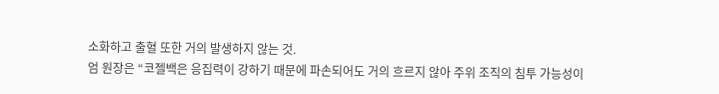소화하고 출혈 또한 거의 발생하지 않는 것.
엄 원장은 “코젤백은 응집력이 강하기 때문에 파손되어도 거의 흐르지 않아 주위 조직의 침투 가능성이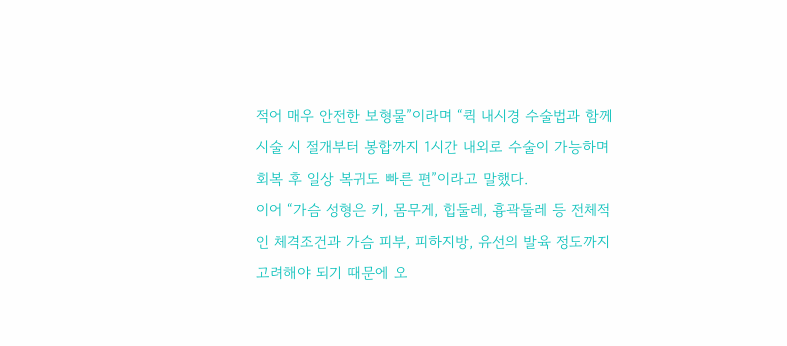적어 매우 안전한 보형물”이라며 “퀵 내시경 수술법과 함께 시술 시 절개부터 봉합까지 1시간 내외로 수술이 가능하며 회복 후 일상 복귀도 빠른 편”이라고 말했다.
이어 “가슴 성형은 키, 몸무게, 힙둘레, 흉곽둘레 등 전체적인 체격조건과 가슴 피부, 피하지방, 유선의 발육 정도까지 고려해야 되기 때문에 오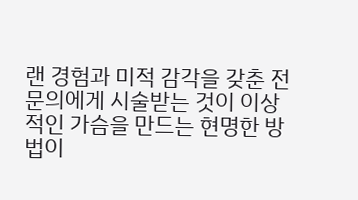랜 경험과 미적 감각을 갖춘 전문의에게 시술받는 것이 이상적인 가슴을 만드는 현명한 방법이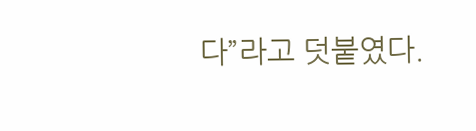다”라고 덧붙였다.